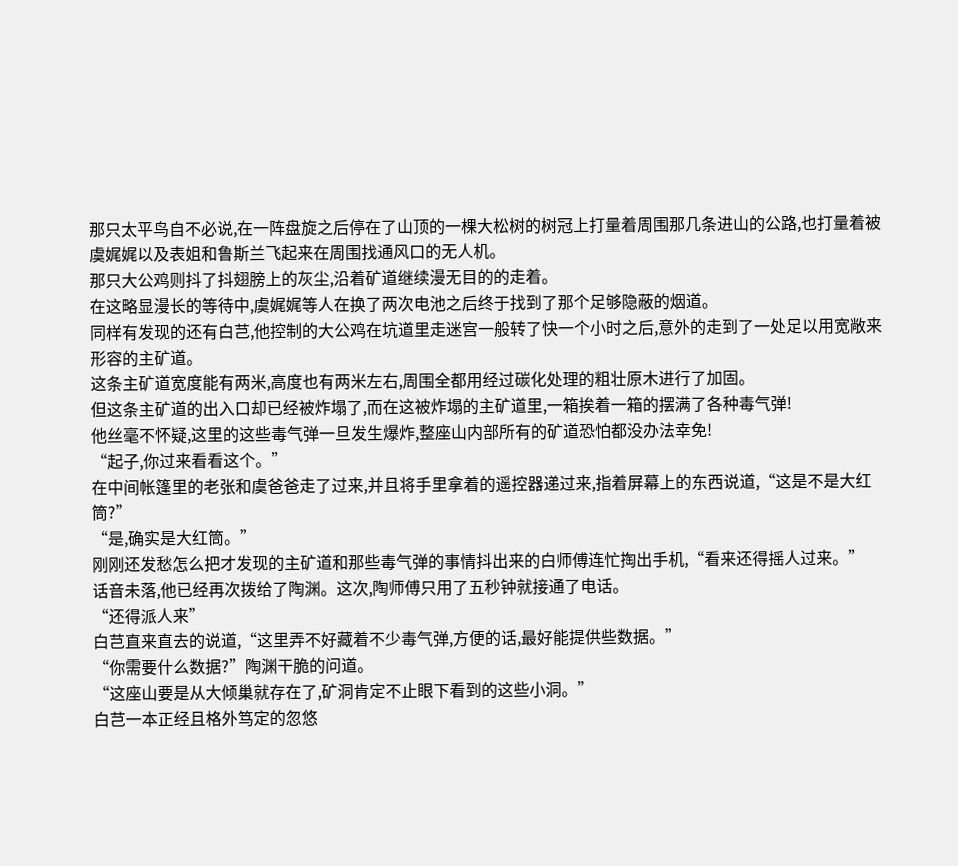那只太平鸟自不必说,在一阵盘旋之后停在了山顶的一棵大松树的树冠上打量着周围那几条进山的公路,也打量着被虞娓娓以及表姐和鲁斯兰飞起来在周围找通风口的无人机。
那只大公鸡则抖了抖翅膀上的灰尘,沿着矿道继续漫无目的的走着。
在这略显漫长的等待中,虞娓娓等人在换了两次电池之后终于找到了那个足够隐蔽的烟道。
同样有发现的还有白芑,他控制的大公鸡在坑道里走迷宫一般转了快一个小时之后,意外的走到了一处足以用宽敞来形容的主矿道。
这条主矿道宽度能有两米,高度也有两米左右,周围全都用经过碳化处理的粗壮原木进行了加固。
但这条主矿道的出入口却已经被炸塌了,而在这被炸塌的主矿道里,一箱挨着一箱的摆满了各种毒气弹!
他丝毫不怀疑,这里的这些毒气弹一旦发生爆炸,整座山内部所有的矿道恐怕都没办法幸免!
“起子,你过来看看这个。”
在中间帐篷里的老张和虞爸爸走了过来,并且将手里拿着的遥控器递过来,指着屏幕上的东西说道,“这是不是大红筒?”
“是,确实是大红筒。”
刚刚还发愁怎么把才发现的主矿道和那些毒气弹的事情抖出来的白师傅连忙掏出手机,“看来还得摇人过来。”
话音未落,他已经再次拨给了陶渊。这次,陶师傅只用了五秒钟就接通了电话。
“还得派人来”
白芑直来直去的说道,“这里弄不好藏着不少毒气弹,方便的话,最好能提供些数据。”
“你需要什么数据?”陶渊干脆的问道。
“这座山要是从大倾巢就存在了,矿洞肯定不止眼下看到的这些小洞。”
白芑一本正经且格外笃定的忽悠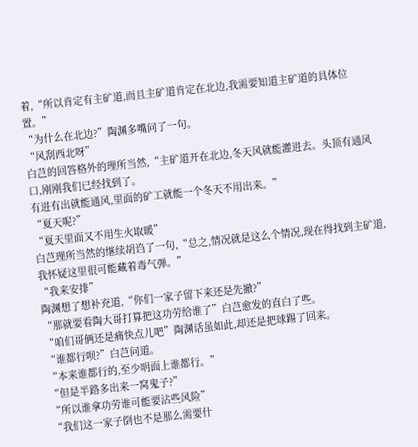着,“所以肯定有主矿道,而且主矿道肯定在北边,我需要知道主矿道的具体位置。”
“为什么在北边?”陶渊多嘴问了一句。
“风刮西北呀”
白芑的回答格外的理所当然,“主矿道开在北边,冬天风就能灌进去。头顶有通风口,刚刚我们已经找到了。
有进有出就能通风,里面的矿工就能一个冬天不用出来。”
“夏天呢?”
“夏天里面又不用生火取暖”
白芑理所当然的继续胡诌了一句,“总之,情况就是这么个情况,现在得找到主矿道,我怀疑这里很可能藏着毒气弹。”
“我来安排”
陶渊想了想补充道,“你们一家子留下来还是先撤?”
“那就要看陶大哥打算把这功劳给谁了”白芑愈发的直白了些。
“咱们哥俩还是痛快点儿吧”陶渊话虽如此,却还是把球踢了回来。
“谁都行呗?”白芑问道。
“本来谁都行的,至少明面上谁都行。”
“但是半路多出来一窝鬼子?”
“所以谁拿功劳谁可能要沾些风险”
“我们这一家子倒也不是那么需要什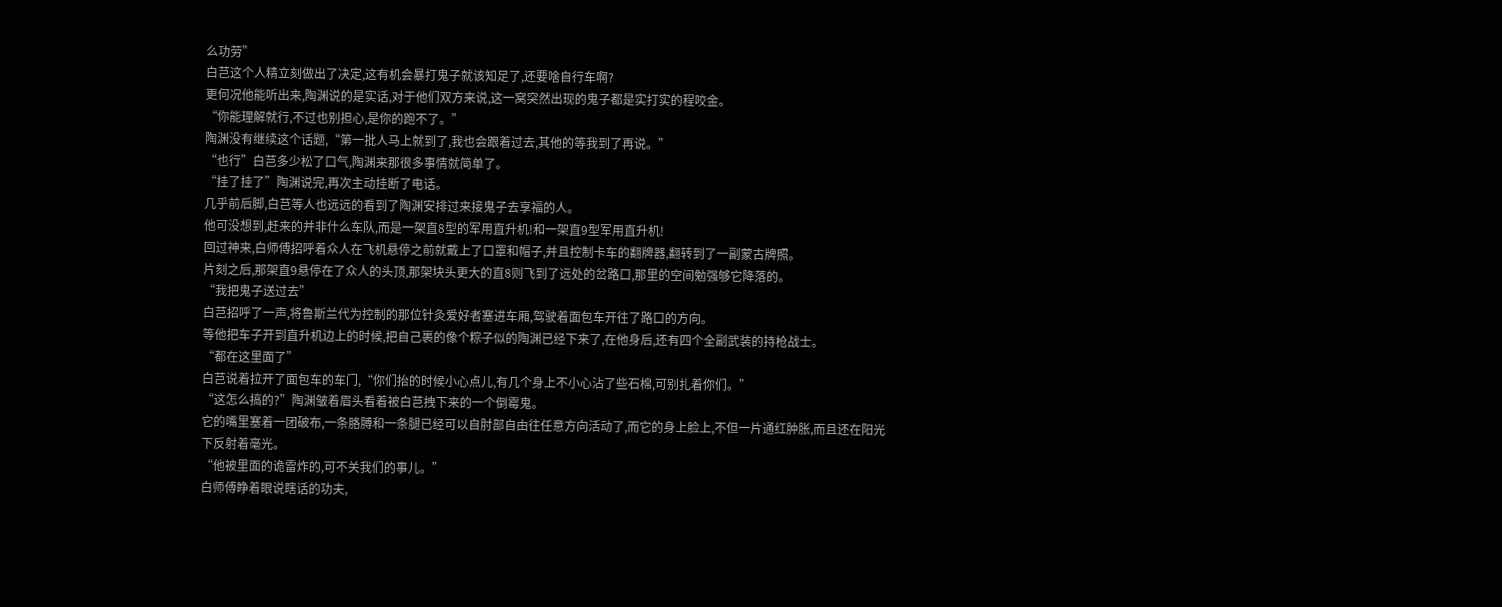么功劳”
白芑这个人精立刻做出了决定,这有机会暴打鬼子就该知足了,还要啥自行车啊?
更何况他能听出来,陶渊说的是实话,对于他们双方来说,这一窝突然出现的鬼子都是实打实的程咬金。
“你能理解就行,不过也别担心,是你的跑不了。”
陶渊没有继续这个话题,“第一批人马上就到了,我也会跟着过去,其他的等我到了再说。”
“也行”白芑多少松了口气,陶渊来那很多事情就简单了。
“挂了挂了”陶渊说完,再次主动挂断了电话。
几乎前后脚,白芑等人也远远的看到了陶渊安排过来接鬼子去享福的人。
他可没想到,赶来的并非什么车队,而是一架直8型的军用直升机!和一架直9型军用直升机!
回过神来,白师傅招呼着众人在飞机悬停之前就戴上了口罩和帽子,并且控制卡车的翻牌器,翻转到了一副蒙古牌照。
片刻之后,那架直9悬停在了众人的头顶,那架块头更大的直8则飞到了远处的岔路口,那里的空间勉强够它降落的。
“我把鬼子送过去”
白芑招呼了一声,将鲁斯兰代为控制的那位针灸爱好者塞进车厢,驾驶着面包车开往了路口的方向。
等他把车子开到直升机边上的时候,把自己裹的像个粽子似的陶渊已经下来了,在他身后,还有四个全副武装的持枪战士。
“都在这里面了”
白芑说着拉开了面包车的车门,“你们抬的时候小心点儿,有几个身上不小心沾了些石棉,可别扎着你们。”
“这怎么搞的?”陶渊皱着眉头看着被白芑拽下来的一个倒霉鬼。
它的嘴里塞着一团破布,一条胳膊和一条腿已经可以自肘部自由往任意方向活动了,而它的身上脸上,不但一片通红肿胀,而且还在阳光下反射着毫光。
“他被里面的诡雷炸的,可不关我们的事儿。”
白师傅睁着眼说瞎话的功夫,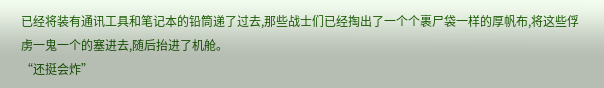已经将装有通讯工具和笔记本的铅筒递了过去,那些战士们已经掏出了一个个裹尸袋一样的厚帆布,将这些俘虏一鬼一个的塞进去,随后抬进了机舱。
“还挺会炸”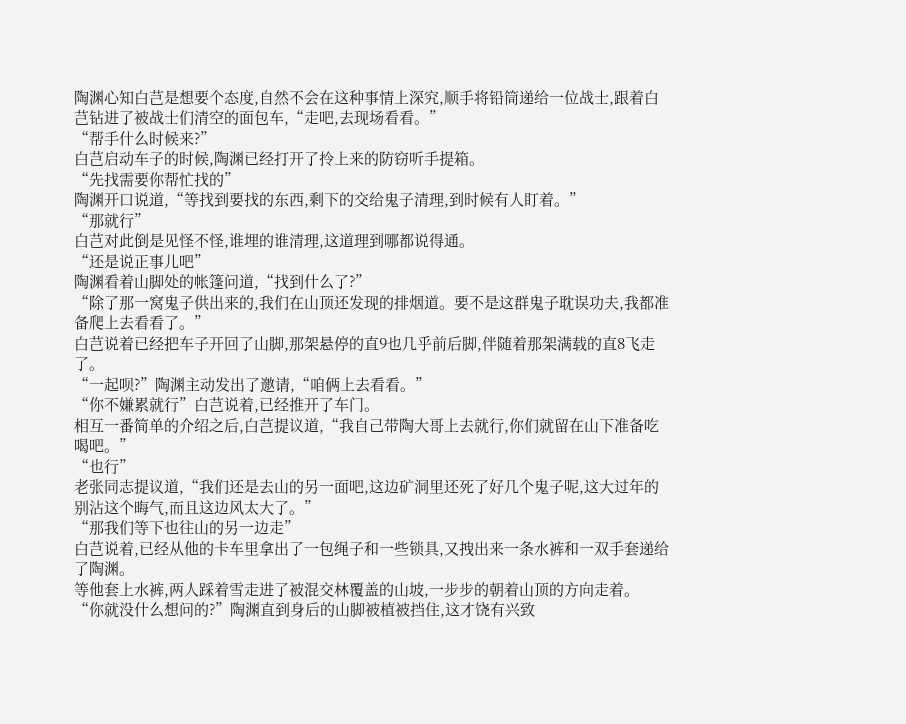陶渊心知白芑是想要个态度,自然不会在这种事情上深究,顺手将铅筒递给一位战士,跟着白芑钻进了被战士们清空的面包车,“走吧,去现场看看。”
“帮手什么时候来?”
白芑启动车子的时候,陶渊已经打开了拎上来的防窃听手提箱。
“先找需要你帮忙找的”
陶渊开口说道,“等找到要找的东西,剩下的交给鬼子清理,到时候有人盯着。”
“那就行”
白芑对此倒是见怪不怪,谁埋的谁清理,这道理到哪都说得通。
“还是说正事儿吧”
陶渊看着山脚处的帐篷问道,“找到什么了?”
“除了那一窝鬼子供出来的,我们在山顶还发现的排烟道。要不是这群鬼子耽误功夫,我都准备爬上去看看了。”
白芑说着已经把车子开回了山脚,那架悬停的直9也几乎前后脚,伴随着那架满载的直8飞走了。
“一起呗?”陶渊主动发出了邀请,“咱俩上去看看。”
“你不嫌累就行”白芑说着,已经推开了车门。
相互一番简单的介绍之后,白芑提议道,“我自己带陶大哥上去就行,你们就留在山下准备吃喝吧。”
“也行”
老张同志提议道,“我们还是去山的另一面吧,这边矿洞里还死了好几个鬼子呢,这大过年的别沾这个晦气,而且这边风太大了。”
“那我们等下也往山的另一边走”
白芑说着,已经从他的卡车里拿出了一包绳子和一些锁具,又拽出来一条水裤和一双手套递给了陶渊。
等他套上水裤,两人踩着雪走进了被混交林覆盖的山坡,一步步的朝着山顶的方向走着。
“你就没什么想问的?”陶渊直到身后的山脚被植被挡住,这才饶有兴致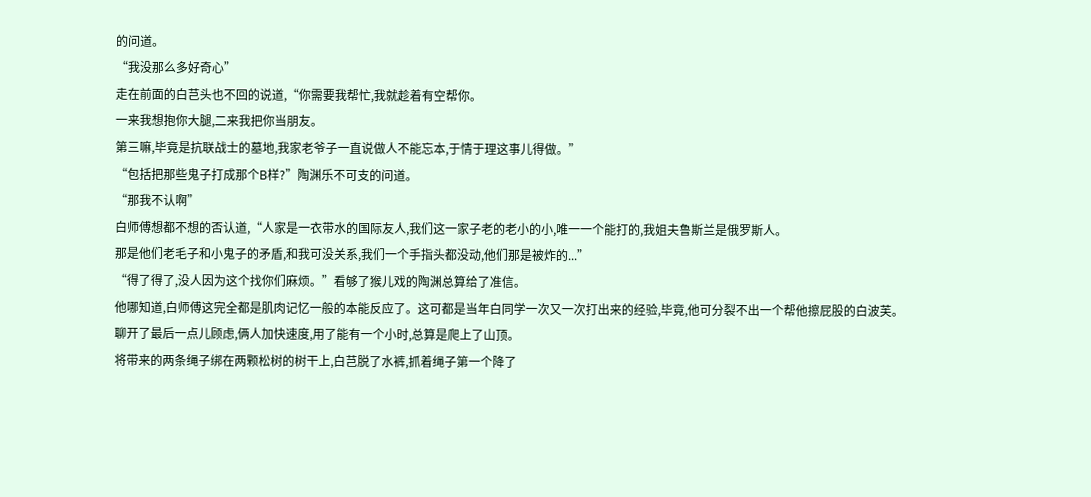的问道。
“我没那么多好奇心”
走在前面的白芑头也不回的说道,“你需要我帮忙,我就趁着有空帮你。
一来我想抱你大腿,二来我把你当朋友。
第三嘛,毕竟是抗联战士的墓地,我家老爷子一直说做人不能忘本,于情于理这事儿得做。”
“包括把那些鬼子打成那个B样?”陶渊乐不可支的问道。
“那我不认啊”
白师傅想都不想的否认道,“人家是一衣带水的国际友人,我们这一家子老的老小的小,唯一一个能打的,我姐夫鲁斯兰是俄罗斯人。
那是他们老毛子和小鬼子的矛盾,和我可没关系,我们一个手指头都没动,他们那是被炸的...”
“得了得了,没人因为这个找你们麻烦。”看够了猴儿戏的陶渊总算给了准信。
他哪知道,白师傅这完全都是肌肉记忆一般的本能反应了。这可都是当年白同学一次又一次打出来的经验,毕竟,他可分裂不出一个帮他擦屁股的白波芙。
聊开了最后一点儿顾虑,俩人加快速度,用了能有一个小时,总算是爬上了山顶。
将带来的两条绳子绑在两颗松树的树干上,白芑脱了水裤,抓着绳子第一个降了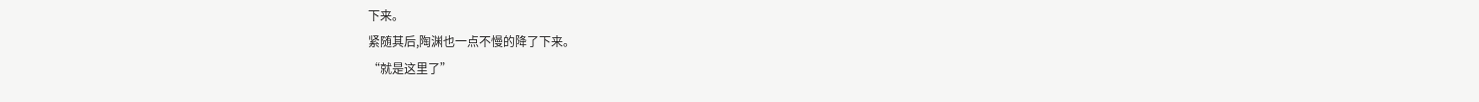下来。
紧随其后,陶渊也一点不慢的降了下来。
“就是这里了”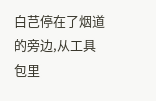白芑停在了烟道的旁边,从工具包里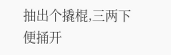抽出个撬棍,三两下便捅开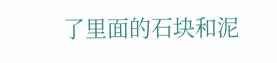了里面的石块和泥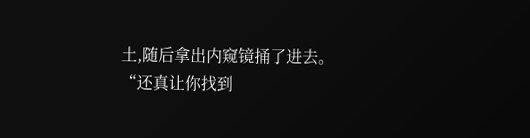土,随后拿出内窥镜捅了进去。
“还真让你找到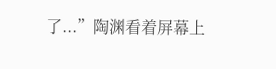了...”陶渊看着屏幕上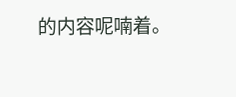的内容呢喃着。